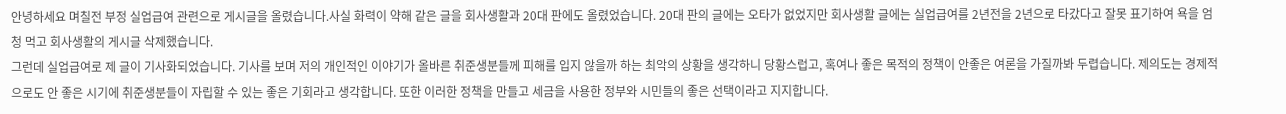안녕하세요 며칠전 부정 실업급여 관련으로 게시글을 올렸습니다.사실 화력이 약해 같은 글을 회사생활과 20대 판에도 올렸었습니다. 20대 판의 글에는 오타가 없었지만 회사생활 글에는 실업급여를 2년전을 2년으로 타갔다고 잘못 표기하여 욕을 엄청 먹고 회사생활의 게시글 삭제했습니다.
그런데 실업급여로 제 글이 기사화되었습니다. 기사를 보며 저의 개인적인 이야기가 올바른 취준생분들께 피해를 입지 않을까 하는 최악의 상황을 생각하니 당황스럽고, 혹여나 좋은 목적의 정책이 안좋은 여론을 가질까봐 두렵습니다. 제의도는 경제적으로도 안 좋은 시기에 취준생분들이 자립할 수 있는 좋은 기회라고 생각합니다. 또한 이러한 정책을 만들고 세금을 사용한 정부와 시민들의 좋은 선택이라고 지지합니다.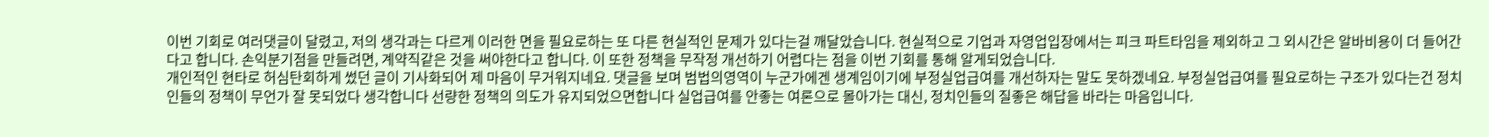이번 기회로 여러댓글이 달렸고, 저의 생각과는 다르게 이러한 면을 필요로하는 또 다른 현실적인 문제가 있다는걸 깨달았습니다. 현실적으로 기업과 자영업입장에서는 피크 파트타임을 제외하고 그 외시간은 알바비용이 더 들어간다고 합니다. 손익분기점을 만들려면, 계약직같은 것을 써야한다고 합니다. 이 또한 정책을 무작정 개선하기 어렵다는 점을 이번 기회를 통해 알게되었습니다.
개인적인 현타로 허심탄회하게 썼던 글이 기사화되어 제 마음이 무거워지네요. 댓글을 보며 범법의영역이 누군가에겐 생계임이기에 부정실업급여를 개선하자는 말도 못하겠네요. 부정실업급여를 필요로하는 구조가 있다는건 정치인들의 정책이 무언가 잘 못되었다 생각합니다 선량한 정책의 의도가 유지되었으면합니다 실업급여를 안좋는 여론으로 몰아가는 대신, 정치인들의 질좋은 해답을 바라는 마음입니다.